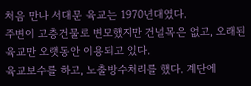처음 만나 서대문 육교는 1970년대였다.
주변이 고층건물로 변모했지만 건널목은 없고, 오래된 육교만 오랫동안 이용되고 있다.
육교보수를 하고, 노출방수처리를 했다. 계단에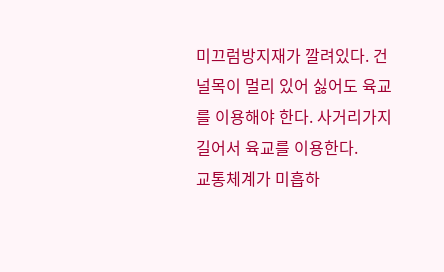미끄럼방지재가 깔려있다. 건널목이 멀리 있어 싫어도 육교를 이용해야 한다. 사거리가지 길어서 육교를 이용한다.
교통체계가 미흡하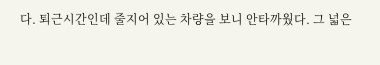다. 퇴근시간인데 줄지어 있는 차량을 보니 안타까웠다. 그 넓은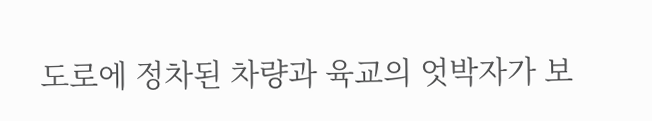도로에 정차된 차량과 육교의 엇박자가 보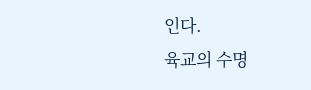인다.
육교의 수명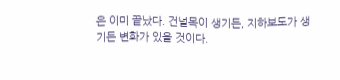은 이미 끝났다. 건널목이 생기든, 지하보도가 생기든 변화가 있을 것이다.